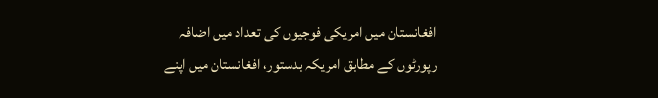افغانستان میں امریکی فوجیوں کی تعداد میں اضافہ
رپورٹوں کے مطابق امریکہ بدستور، افغانستان میں اپنے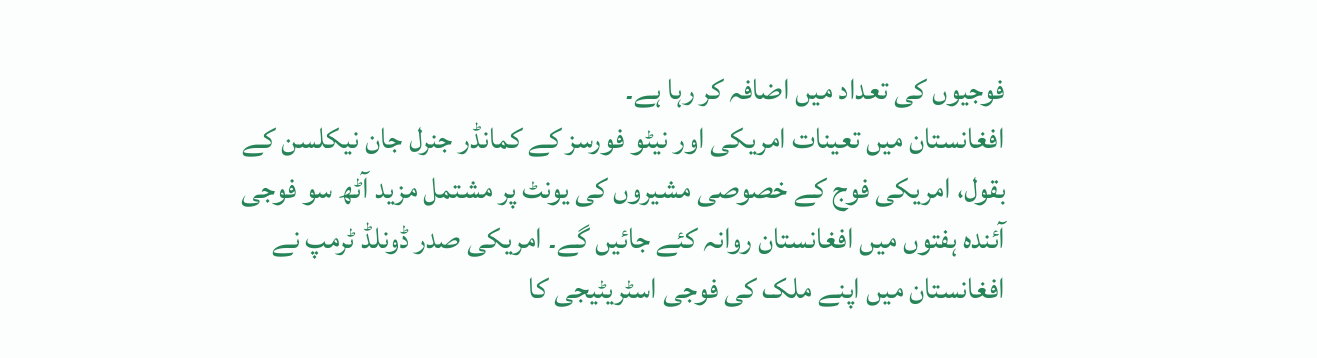فوجیوں کی تعداد میں اضافہ کر رہا ہے۔
افغانستان میں تعینات امریکی اور نیٹو فورسز کے کمانڈر جنرل جان نیکلسن کے بقول، امریکی فوج کے خصوصی مشیروں کی یونٹ پر مشتمل مزید آٹھ سو فوجی آئندہ ہفتوں میں افغانستان روانہ کئے جائیں گے۔ امریکی صدر ڈونلڈ ٹرمپ نے افغانستان میں اپنے ملک کی فوجی اسٹریٹیجی کا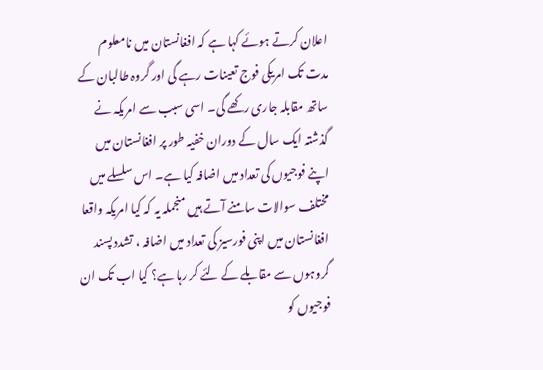اعلان کرتے ہوئے کہا ہے کہ افغانستان میں نامعلوم مدت تک امریکی فوج تعینات رہے گی اور گروہ طالبان کے ساتھ مقابلہ جاری رکھے گی۔ اسی سبب سے امریکہ نے گذشتہ ایک سال کے دوران خفیہ طور پر افغانستان میں اپنے فوجیوں کی تعداد میں اضافہ کیا ہے۔ اس سلسلے میں مختلف سوالات سامنے آتے ہیں منجملہ یہ کہ کیا امریکہ واقعا افغانستان میں اپنی فورسیز کی تعداد میں اضافہ ، تشدد پسند گروہوں سے مقابلے کے لئے کر رہا ہے؟ کیا اب تک ان فوجیوں کو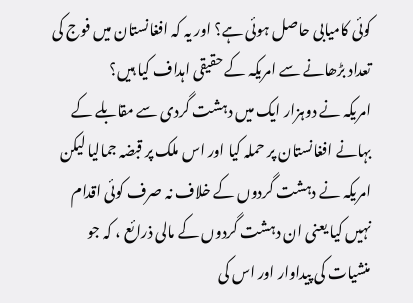کوئی کامیابی حاصل ہوئی ہے؟ اور یہ کہ افغانستان میں فوج کی تعداد بڑھانے سے امریکہ کے حقیقی اہداف کیا ہیں؟
امریکہ نے دوہزار ایک میں دہشت گردی سے مقابلے کے بہانے افغانستان پر حملہ کیا اور اس ملک پر قبضہ جمالیا لیکن امریکہ نے دہشت گردوں کے خلاف نہ صرف کوئی اقدام نہیں کیا یعنی ان دہشت گردوں کے مالی ذرائع ، کہ جو منشیات کی پیداوار اور اس کی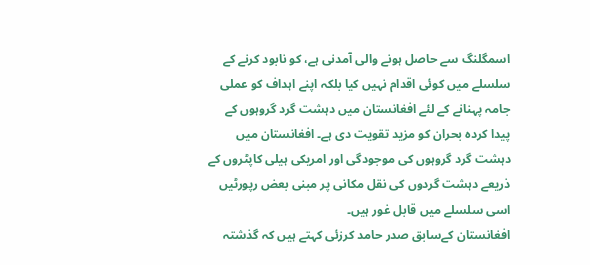اسمگلنگ سے حاصل ہونے والی آمدنی ہے، کو نابود کرنے کے سلسلے میں کوئی اقدام نہیں کیا بلکہ اپنے اہداف کو عملی جامہ پہنانے کے لئے افغانستان میں دہشت گرد گروہوں کے پیدا کردہ بحران کو مزید تقویت دی ہے۔ افغانستان میں دہشت گرد گروہوں کی موجودگی اور امریکی ہیلی کاپٹروں کے ذریعے دہشت گردوں کی نقل مکانی پر مبنی بعض رپورٹیں اسی سلسلے میں قابل غور ہیں۔
افغانستان کےسابق صدر حامد کرزئی کہتے ہیں کہ گذشتہ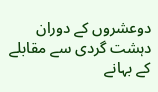دوعشروں کے دوران دہشت گردی سے مقابلے کے بہانے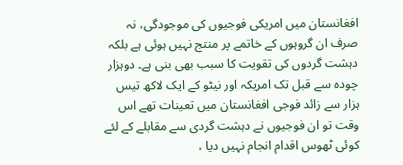افغانستان میں امریکی فوجیوں کی موجودگی، نہ صرف ان گروہوں کے خاتمے پر منتج نہیں ہوئی ہے بلکہ دہشت گردوں کی تقویت کا سبب بھی بنی ہے۔ دوہزار چودہ سے قبل تک امریکہ اور نیٹو کے ایک لاکھ تیس ہزار سے زائد فوجی افغانستان میں تعینات تھے اس وقت تو ان فوجیوں نے دہشت گردی سے مقابلے کے لئے کوئی ٹھوس اقدام انجام نہیں دیا ،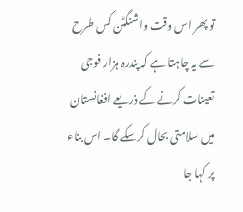تو پھر اس وقت واشنگٹن کس طرح سے یہ چاہتا ہے کہ پندرہ ہزار فوجی تعینات کرنے کے ذریعے افغانستان میں سلامتی بحال کرسکے گا۔ اس بناء پر کہا جا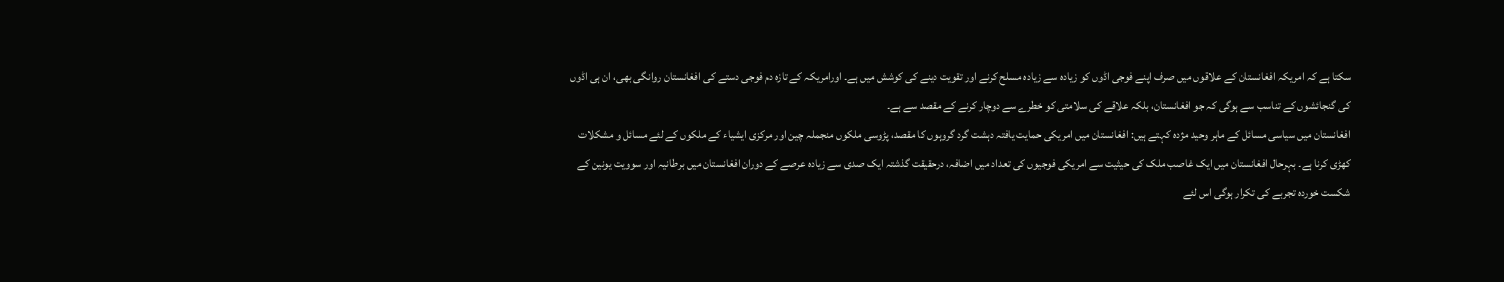سکتا ہے کہ امریکہ افغانستان کے علاقوں میں صرف اپنے فوجی اڈوں کو زیادہ سے زیادہ مسلح کرنے اور تقویت دینے کی کوشش میں ہے۔ اورامریکہ کے تازہ دم فوجی دستے کی افغانستان روانگی بھی، ان ہی اڈوں کی گنجائشوں کے تناسب سے ہوگی کہ جو افغانستان، بلکہ علاقے کی سلامتی کو خطرے سے دوچار کرنے کے مقصد سے ہے۔
افغانستان میں سیاسی مسائل کے ماہر وحید مژدہ کہتے ہیں: افغانستان میں امریکی حمایت یافتہ دہشت گرد گروہوں کا مقصد، پڑوسی ملکوں منجملہ چین اور مرکزی ایشیاء کے ملکوں کے لئے مسائل و مشکلات کھڑی کرنا ہے۔ بہرحال افغانستان میں ایک غاصب ملک کی حیثیت سے امریکی فوجیوں کی تعداد میں اضافہ، درحقیقت گذشتہ ایک صدی سے زیادہ عرصے کے دوران افغانستان میں برطانیہ اور سوویت یونین کے شکست خوردہ تجربے کی تکرار ہوگی اس لئے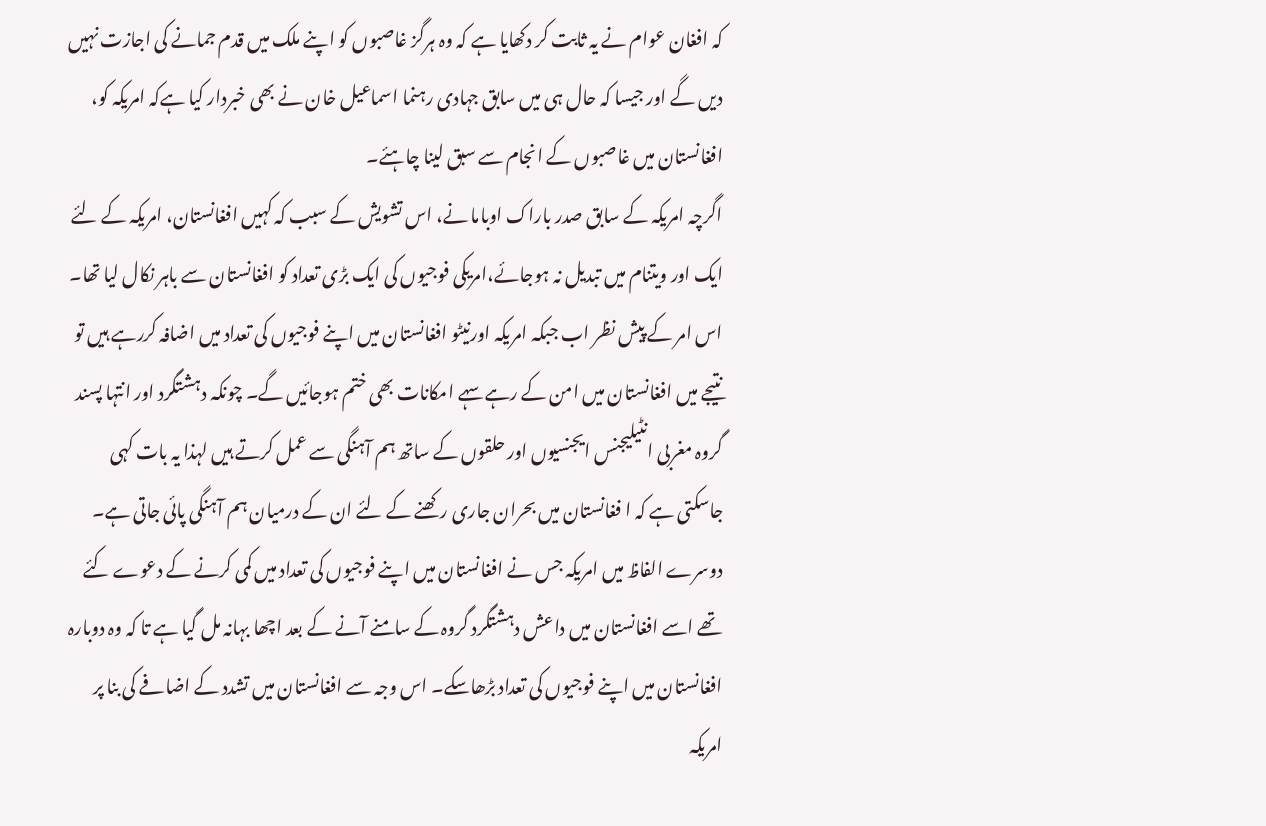کہ افغان عوام نے یہ ثابت کر دکھایا ہے کہ وہ ہرگز غاصبوں کو اپنے ملک میں قدم جمانے کی اجازت نہیں دیں گے اور جیسا کہ حال ہی میں سابق جہادی رہنما اسماعیل خان نے بھی خبردار کیا ہےکہ امریکہ کو، افغانستان میں غاصبوں کے انجام سے سبق لینا چاہئے۔
اگرچہ امریکہ کے سابق صدر باراک اوباما نے، اس تشویش کے سبب کہ کہیں افغانستان، امریکہ کے لئے ایک اور ویتنام میں تبدیل نہ ہوجائے،امریکی فوجیوں کی ایک بڑی تعداد کو افغانستان سے باہر نکال لیا تھا۔ اس امر کے پیش نظر اب جبکہ امریکہ اورنیٹو افغانستان میں اپنے فوجیوں کی تعداد میں اضافہ کررہے ہیں تو نتیجے میں افغانستان میں امن کے رہے سہے امکانات بھی ختم ہوجائیں گے۔ چونکہ دہشتگرد اور انتہا پسند گروہ مغربی انٹیلیجنس ایجنسیوں اور حلقوں کے ساتھ ہم آہنگی سے عمل کرتے ہیں لہذا یہ بات کہی جاسکتی ہے کہ ا فغانستان میں بحران جاری رکھنے کے لئے ان کے درمیان ہم آہنگی پائی جاتی ہے۔ دوسرے الفاظ میں امریکہ جس نے افغانستان میں اپنے فوجیوں کی تعداد میں کمی کرنے کے دعوے کئے تھے اسے افغانستان میں داعش دہشتگرد گروہ کے سامنے آنے کے بعد اچھا بہانہ مل گیا ہے تا کہ وہ دوبارہ افغانستان میں اپنے فوجیوں کی تعداد بڑھاسکے۔ اس وجہ سے افغانستان میں تشدد کے اضافے کی بنا پر امریکہ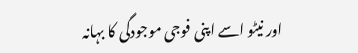اور نیٹو اسے اپنی فوجی موجودگی کا بہانہ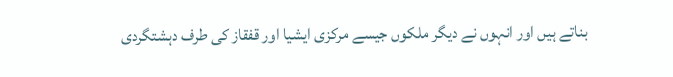بناتے ہیں اور انہوں نے دیگر ملکوں جیسے مرکزی ایشیا اور قفقاز کی طرف دہشتگردی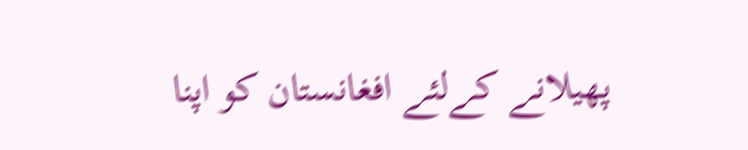پھیلانے کےلئے افغانستان کو اپنا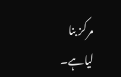مرکز بنا لیاہے۔